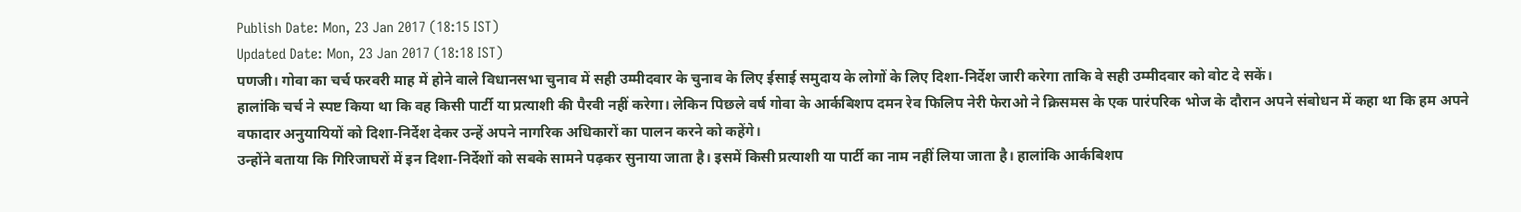Publish Date: Mon, 23 Jan 2017 (18:15 IST)
Updated Date: Mon, 23 Jan 2017 (18:18 IST)
पणजी। गोवा का चर्च फरवरी माह में होने वाले विधानसभा चुनाव में सही उम्मीदवार के चुनाव के लिए ईसाई समुदाय के लोगों के लिए दिशा-निर्देश जारी करेगा ताकि वे सही उम्मीदवार को वोट दे सकें।
हालांकि चर्च ने स्पष्ट किया था कि वह किसी पार्टी या प्रत्याशी की पैरवी नहीं करेगा। लेकिन पिछले वर्ष गोवा के आर्कबिशप दमन रेव फिलिप नेरी फेराओ ने क्रिसमस के एक पारंपरिक भोज के दौरान अपने संबोधन में कहा था कि हम अपने वफादार अनुयायियों को दिशा-निर्देश देकर उन्हें अपने नागरिक अधिकारों का पालन करने को कहेंगे।
उन्होंने बताया कि गिरिजाघरों में इन दिशा-निर्देशों को सबके सामने पढ़कर सुनाया जाता है। इसमें किसी प्रत्याशी या पार्टी का नाम नहीं लिया जाता है। हालांकि आर्कबिशप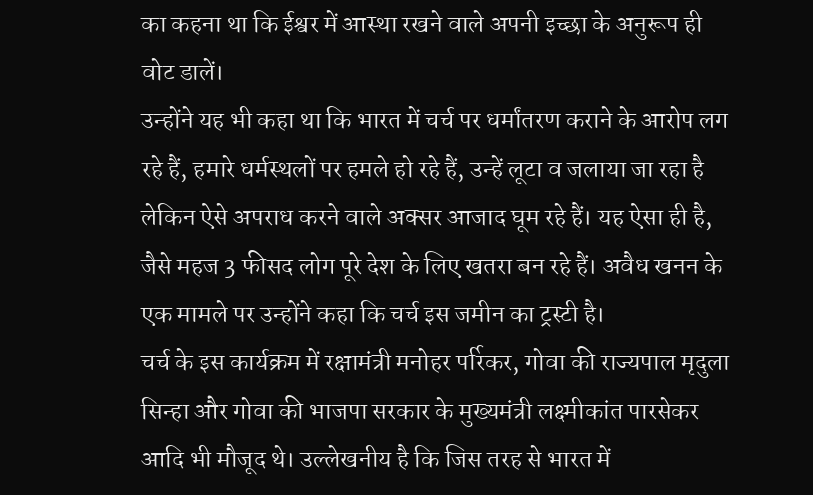का कहना था कि ईश्वर में आस्था रखने वाले अपनी इच्छा के अनुरूप ही वोट डालें।
उन्होंने यह भी कहा था कि भारत में चर्च पर धर्मांतरण कराने के आरोप लग रहे हैं, हमारे धर्मस्थलों पर हमले हो रहे हैं, उन्हें लूटा व जलाया जा रहा है लेकिन ऐसे अपराध करने वाले अक्सर आजाद घूम रहे हैं। यह ऐसा ही है, जैसे महज 3 फीसद लोग पूरे देश के लिए खतरा बन रहे हैं। अवैध खनन के एक मामले पर उन्होंने कहा कि चर्च इस जमीन का ट्रस्टी है।
चर्च के इस कार्यक्रम में रक्षामंत्री मनोहर पर्रिकर, गोवा की राज्यपाल मृदुला सिन्हा और गोवा की भाजपा सरकार के मुख्यमंत्री लक्ष्मीकांत पारसेकर आदि भी मौजूद थे। उल्लेखनीय है कि जिस तरह से भारत में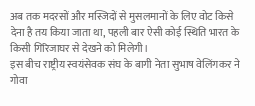अब तक मदरसों और मस्जिदों से मुसलमानों के लिए वोट किसे देना है तय किया जाता था, पहली बार ऐसी कोई स्थिति भारत के किसी गिरिजाघर से देखने को मिलेगी।
इस बीच राष्ट्रीय स्वयंसेवक संघ के बागी नेता सुभाष वेलिंगकर ने गोवा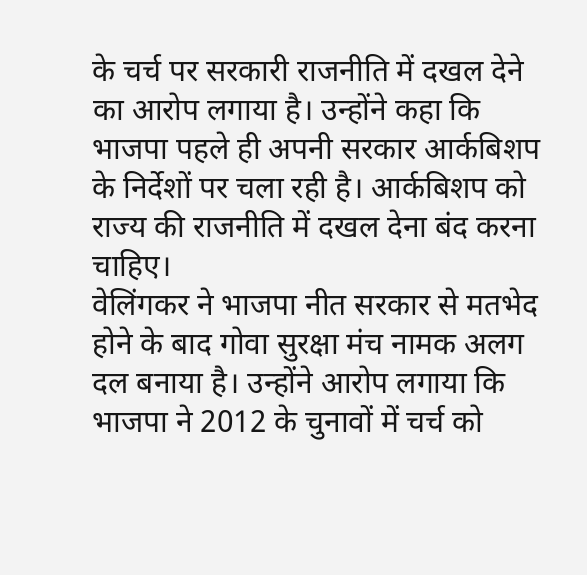के चर्च पर सरकारी राजनीति में दखल देने का आरोप लगाया है। उन्होंने कहा कि भाजपा पहले ही अपनी सरकार आर्कबिशप के निर्देशों पर चला रही है। आर्कबिशप को राज्य की राजनीति में दखल देना बंद करना चाहिए।
वेलिंगकर ने भाजपा नीत सरकार से मतभेद होने के बाद गोवा सुरक्षा मंच नामक अलग दल बनाया है। उन्होंने आरोप लगाया कि भाजपा ने 2012 के चुनावों में चर्च को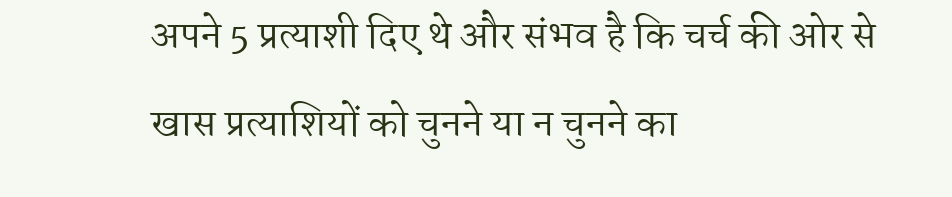अपने 5 प्रत्याशी दिए थे और संभव है कि चर्च की ओर से खास प्रत्याशियों को चुनने या न चुनने का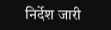निर्देश जारी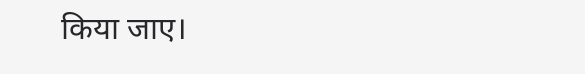किया जाए।